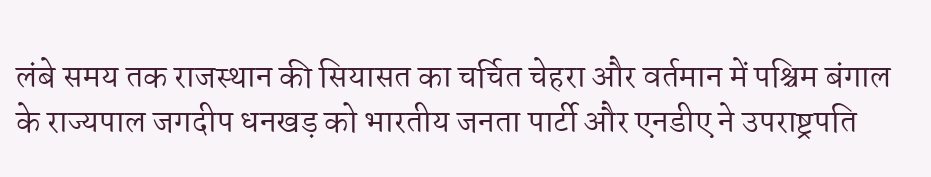लंबे समय तक राजस्थान की सियासत का चर्चित चेहरा और वर्तमान में पश्चिम बंगाल के राज्यपाल जगदीप धनखड़ को भारतीय जनता पार्टी और एनडीए ने उपराष्ट्रपति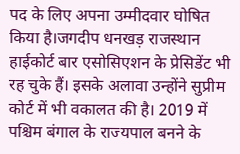पद के लिए अपना उम्मीदवार घोषित किया है।जगदीप धनखड़ राजस्थान हाईकोर्ट बार एसोसिएशन के प्रेसिडेंट भी रह चुके हैं। इसके अलावा उन्होंने सुप्रीम कोर्ट में भी वकालत की है। 2019 में पश्चिम बंगाल के राज्यपाल बनने के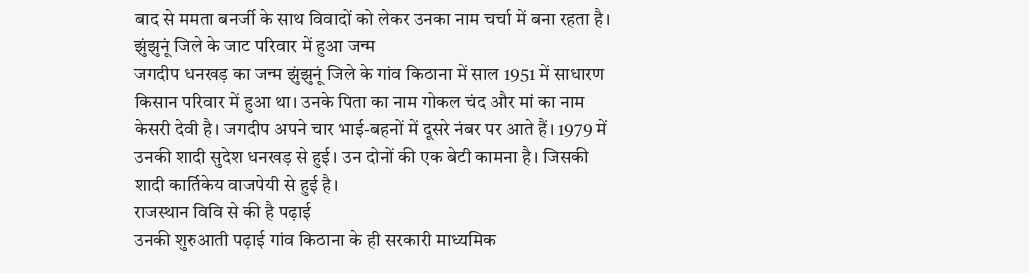बाद से ममता बनर्जी के साथ विवादों को लेकर उनका नाम चर्चा में बना रहता है।
झुंझुनूं जिले के जाट परिवार में हुआ जन्म
जगदीप धनखड़ का जन्म झुंझुनूं जिले के गांव किठाना में साल 1951 में साधारण किसान परिवार में हुआ था। उनके पिता का नाम गोकल चंद और मां का नाम केसरी देवी है। जगदीप अपने चार भाई-बहनों में दूसरे नंबर पर आते हैं। 1979 में उनकी शादी सुदेश धनखड़ से हुई। उन दोनों की एक बेटी कामना है। जिसकी शादी कार्तिकेय वाजपेयी से हुई है।
राजस्थान विवि से की है पढ़ाई
उनकी शुरुआती पढ़ाई गांव किठाना के ही सरकारी माध्यमिक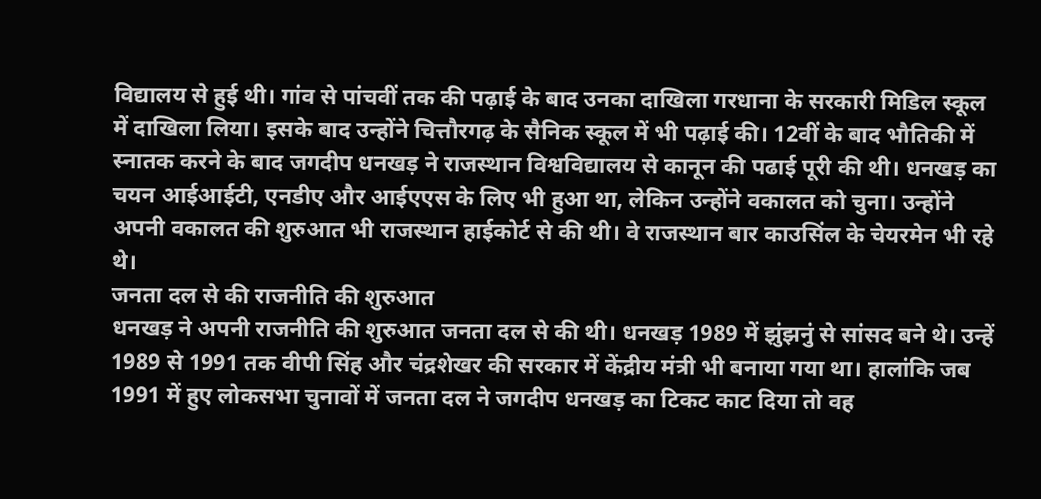विद्यालय से हुई थी। गांव से पांचवीं तक की पढ़ाई के बाद उनका दाखिला गरधाना के सरकारी मिडिल स्कूल में दाखिला लिया। इसके बाद उन्होंने चित्तौरगढ़ के सैनिक स्कूल में भी पढ़ाई की। 12वीं के बाद भौतिकी में स्नातक करने के बाद जगदीप धनखड़ ने राजस्थान विश्वविद्यालय से कानून की पढाई पूरी की थी। धनखड़ का चयन आईआईटी, एनडीए और आईएएस के लिए भी हुआ था, लेकिन उन्होंने वकालत को चुना। उन्होंने अपनी वकालत की शुरुआत भी राजस्थान हाईकोर्ट से की थी। वे राजस्थान बार काउसिंल के चेयरमेन भी रहे थे।
जनता दल से की राजनीति की शुरुआत
धनखड़ ने अपनी राजनीति की शुरुआत जनता दल से की थी। धनखड़ 1989 में झुंझनुं से सांसद बने थे। उन्हें 1989 से 1991 तक वीपी सिंह और चंद्रशेखर की सरकार में केंद्रीय मंत्री भी बनाया गया था। हालांकि जब 1991 में हुए लोकसभा चुनावों में जनता दल ने जगदीप धनखड़ का टिकट काट दिया तो वह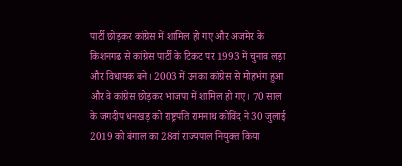पार्टी छोड़कर कांग्रेस में शामिल हो गए और अजमेर के किशनगढ से कांग्रेस पार्टी के टिकट पर 1993 में चुनाव लड़ा और विधायक बने। 2003 में उनका कांग्रेस से मोहभंग हुआ और वे कांग्रेस छोड़कर भाजपा में शामिल हो गए। 70 साल के जगदीप धनखड़ को राष्ट्रपति रामनाथ कोविंद ने 30 जुलाई 2019 को बंगाल का 28वां राज्यपाल नियुक्त किया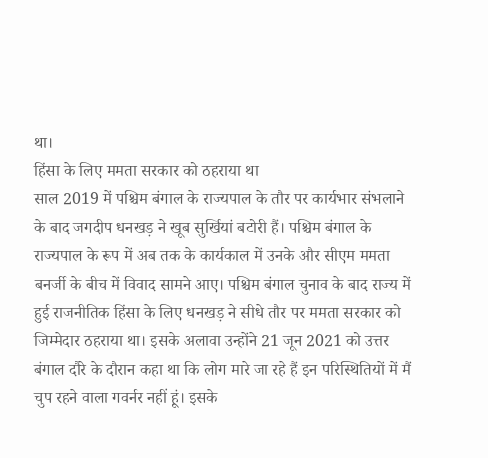था।
हिंसा के लिए ममता सरकार को ठहराया था
साल 2019 में पश्चिम बंगाल के राज्यपाल के तौर पर कार्यभार संभलाने के बाद जगदीप धनखड़ ने खूब सुर्खियां बटोरी हैं। पश्चिम बंगाल के राज्यपाल के रूप में अब तक के कार्यकाल में उनके और सीएम ममता बनर्जी के बीच में विवाद सामने आए। पश्चिम बंगाल चुनाव के बाद राज्य में हुई राजनीतिक हिंसा के लिए धनखड़ ने सीधे तौर पर ममता सरकार को जिम्मेदार ठहराया था। इसके अलावा उन्होंने 21 जून 2021 को उत्तर बंगाल दौरे के दौरान कहा था कि लोग मारे जा रहे हैं इन परिस्थितियों में मैं चुप रहने वाला गवर्नर नहीं हूं। इसके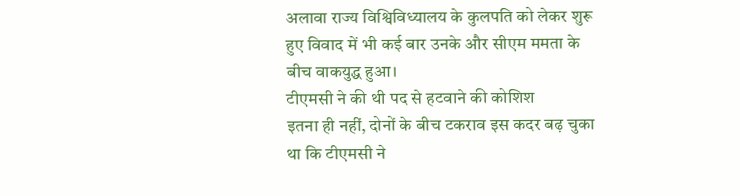अलावा राज्य विश्विविध्यालय के कुलपति को लेकर शुरू हुए विवाद में भी कई बार उनके और सीएम ममता के बीच वाकयुद्ध हुआ।
टीएमसी ने की थी पद से हटवाने की कोशिश
इतना ही नहीं, दोनों के बीच टकराव इस कदर बढ़ चुका था कि टीएमसी ने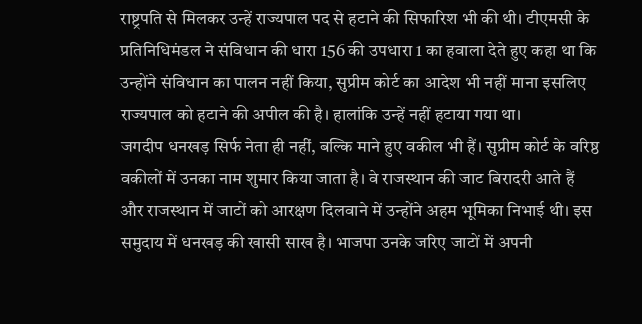राष्ट्रपति से मिलकर उन्हें राज्यपाल पद से हटाने की सिफारिश भी की थी। टीएमसी के प्रतिनिधिमंडल ने संविधान की धारा 156 की उपधारा 1 का हवाला देते हुए कहा था कि उन्होंने संविधान का पालन नहीं किया, सुप्रीम कोर्ट का आदेश भी नहीं माना इसलिए राज्यपाल को हटाने की अपील की है। हालांकि उन्हें नहीं हटाया गया था।
जगदीप धनखड़ सिर्फ नेता ही नहीं, बल्कि माने हुए वकील भी हैं। सुप्रीम कोर्ट के वरिष्ठ वकीलों में उनका नाम शुमार किया जाता है। वे राजस्थान की जाट बिरादरी आते हैं और राजस्थान में जाटों को आरक्षण दिलवाने में उन्होंने अहम भूमिका निभाई थी। इस समुदाय में धनखड़ की खासी साख है। भाजपा उनके जरिए जाटों में अपनी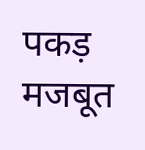पकड़ मजबूत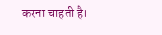करना चाहती है।